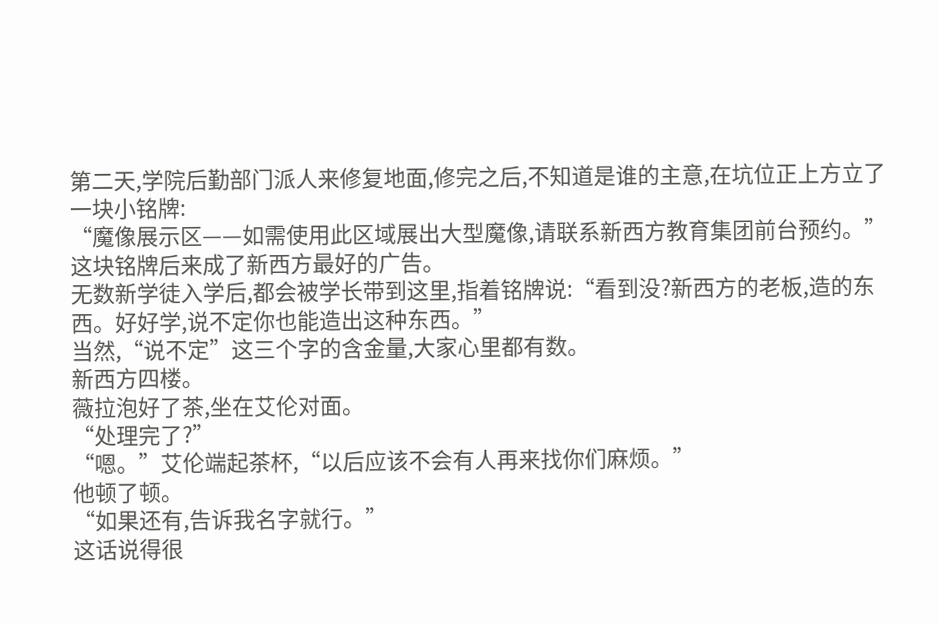第二天,学院后勤部门派人来修复地面,修完之后,不知道是谁的主意,在坑位正上方立了一块小铭牌:
“魔像展示区——如需使用此区域展出大型魔像,请联系新西方教育集团前台预约。”
这块铭牌后来成了新西方最好的广告。
无数新学徒入学后,都会被学长带到这里,指着铭牌说:“看到没?新西方的老板,造的东西。好好学,说不定你也能造出这种东西。”
当然,“说不定”这三个字的含金量,大家心里都有数。
新西方四楼。
薇拉泡好了茶,坐在艾伦对面。
“处理完了?”
“嗯。”艾伦端起茶杯,“以后应该不会有人再来找你们麻烦。”
他顿了顿。
“如果还有,告诉我名字就行。”
这话说得很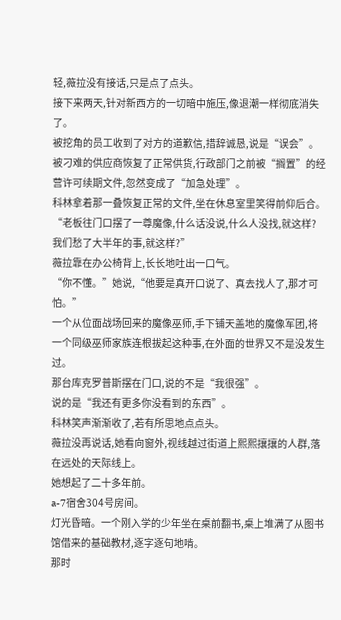轻,薇拉没有接话,只是点了点头。
接下来两天,针对新西方的一切暗中施压,像退潮一样彻底消失了。
被挖角的员工收到了对方的道歉信,措辞诚恳,说是“误会”。
被刁难的供应商恢复了正常供货,行政部门之前被“搁置”的经营许可续期文件,忽然变成了“加急处理”。
科林拿着那一叠恢复正常的文件,坐在休息室里笑得前仰后合。
“老板往门口摆了一尊魔像,什么话没说,什么人没找,就这样?我们愁了大半年的事,就这样?”
薇拉靠在办公椅背上,长长地吐出一口气。
“你不懂。”她说,“他要是真开口说了、真去找人了,那才可怕。”
一个从位面战场回来的魔像巫师,手下铺天盖地的魔像军团,将一个同级巫师家族连根拔起这种事,在外面的世界又不是没发生过。
那台库克罗普斯摆在门口,说的不是“我很强”。
说的是“我还有更多你没看到的东西”。
科林笑声渐渐收了,若有所思地点点头。
薇拉没再说话,她看向窗外,视线越过街道上熙熙攘攘的人群,落在远处的天际线上。
她想起了二十多年前。
a-7宿舍304号房间。
灯光昏暗。一个刚入学的少年坐在桌前翻书,桌上堆满了从图书馆借来的基础教材,逐字逐句地啃。
那时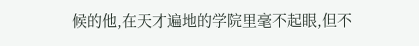候的他,在天才遍地的学院里毫不起眼,但不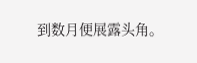到数月便展露头角。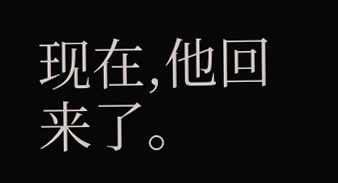现在,他回来了。